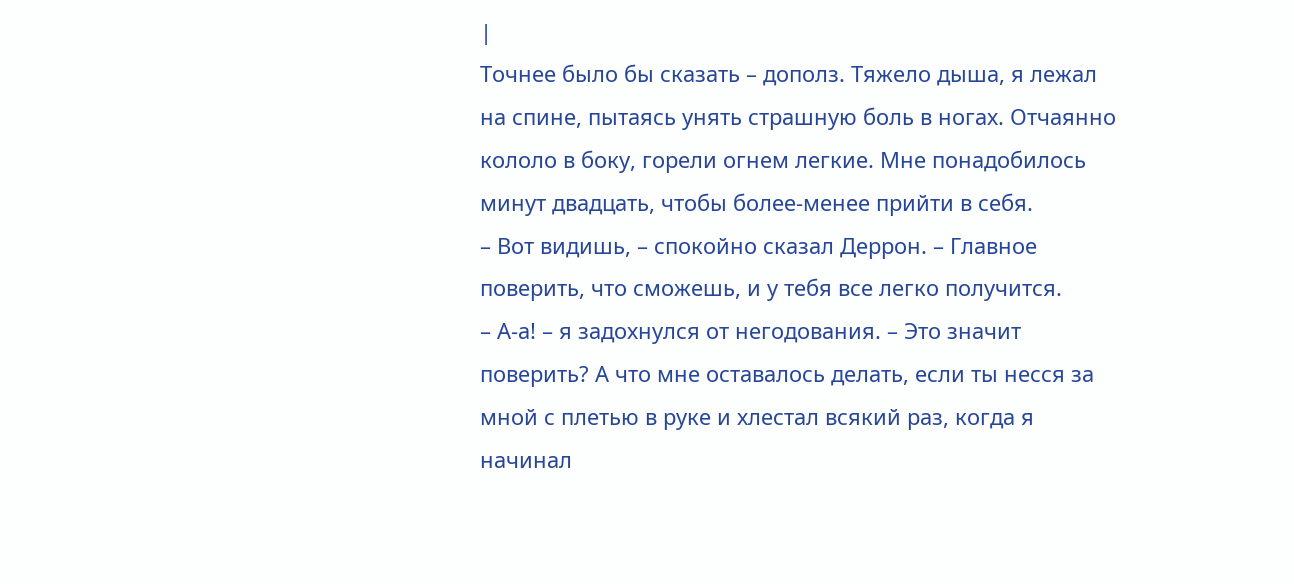|
Точнее было бы сказать – дополз. Тяжело дыша, я лежал на спине, пытаясь унять страшную боль в ногах. Отчаянно кололо в боку, горели огнем легкие. Мне понадобилось минут двадцать, чтобы более-менее прийти в себя.
– Вот видишь, – спокойно сказал Деррон. – Главное поверить, что сможешь, и у тебя все легко получится.
– А-а! – я задохнулся от негодования. – Это значит поверить? А что мне оставалось делать, если ты несся за мной с плетью в руке и хлестал всякий раз, когда я начинал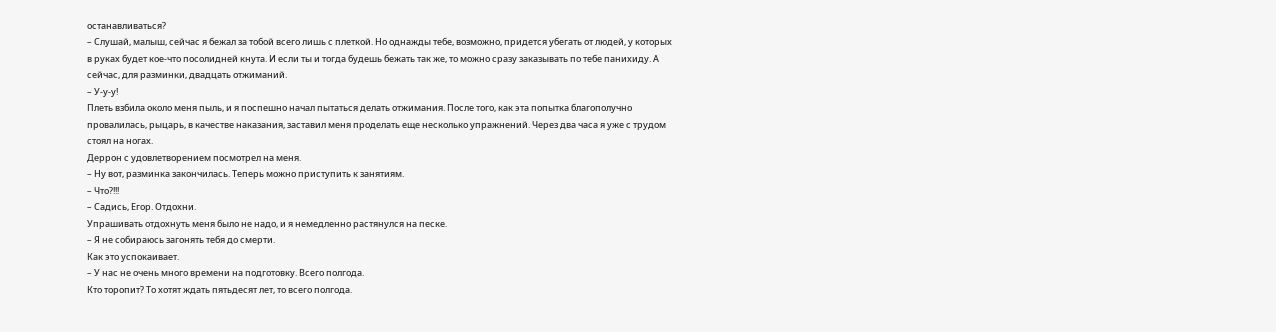останавливаться?
– Слушай, малыш, сейчас я бежал за тобой всего лишь с плеткой. Но однажды тебе, возможно, придется убегать от людей, у которых в руках будет кое-что посолидней кнута. И если ты и тогда будешь бежать так же, то можно сразу заказывать по тебе панихиду. А сейчас, для разминки, двадцать отжиманий.
– У-у-у!
Плеть взбила около меня пыль, и я поспешно начал пытаться делать отжимания. После того, как эта попытка благополучно провалилась, рыцарь, в качестве наказания, заставил меня проделать еще несколько упражнений. Через два часа я уже с трудом стоял на ногах.
Деррон с удовлетворением посмотрел на меня.
– Ну вот, разминка закончилась. Теперь можно приступить к занятиям.
– Что?!!!
– Садись, Егор. Отдохни.
Упрашивать отдохнуть меня было не надо, и я немедленно растянулся на песке.
– Я не собираюсь загонять тебя до смерти.
Как это успокаивает.
– У нас не очень много времени на подготовку. Всего полгода.
Кто торопит? То хотят ждать пятьдесят лет, то всего полгода.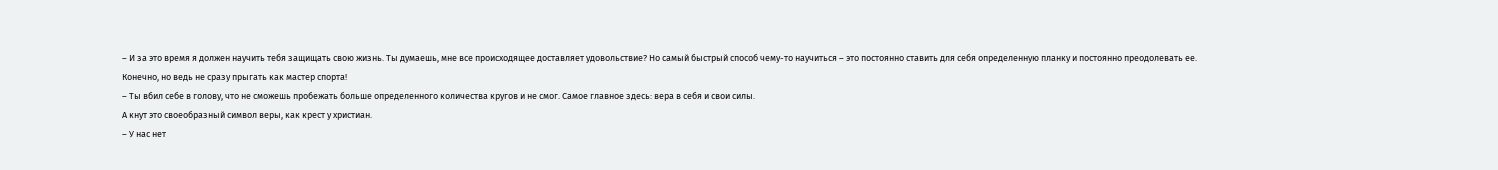– И за это время я должен научить тебя защищать свою жизнь. Ты думаешь, мне все происходящее доставляет удовольствие? Но самый быстрый способ чему-то научиться – это постоянно ставить для себя определенную планку и постоянно преодолевать ее.
Конечно, но ведь не сразу прыгать как мастер спорта!
– Ты вбил себе в голову, что не сможешь пробежать больше определенного количества кругов и не смог. Самое главное здесь: вера в себя и свои силы.
А кнут это своеобразный символ веры, как крест у христиан.
– У нас нет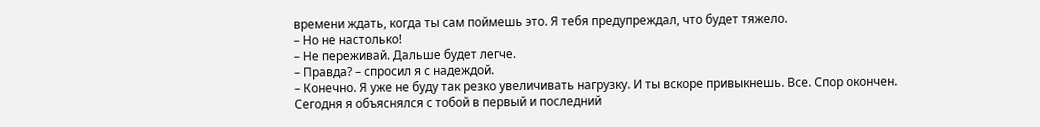времени ждать, когда ты сам поймешь это. Я тебя предупреждал, что будет тяжело.
– Но не настолько!
– Не переживай. Дальше будет легче.
– Правда? – спросил я с надеждой.
– Конечно. Я уже не буду так резко увеличивать нагрузку. И ты вскоре привыкнешь. Все. Спор окончен. Сегодня я объяснялся с тобой в первый и последний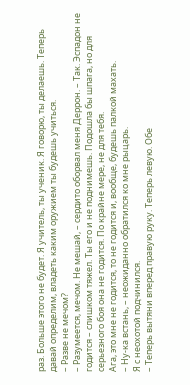раз. Больше этого не будет. Я учитель, ты ученик. Я говорю, ты делаешь. Теперь давай определим, владеть каким оружием ты будешь учиться.
– Разве не мечом?
– Разумеется, мечом. Не мешай, – сердито оборвал меня Деррон. – Так. Эспадон не годится – слишком тяжел. Ты его и не поднимешь. Подошла бы шпага, но для серьезного боя она не годится. По крайне мере, не для тебя.
Ага, это мне не годится, то не годится и, вообще, будешь палкой махать.
– Ну-ка встань, – неожиданно обратился ко мне рыцарь.
Я с неохотой подчинился.
– Теперь вытяни вперед правую руку. Теперь левую. Обе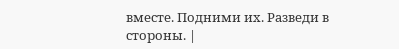вместе. Подними их. Разведи в стороны. |